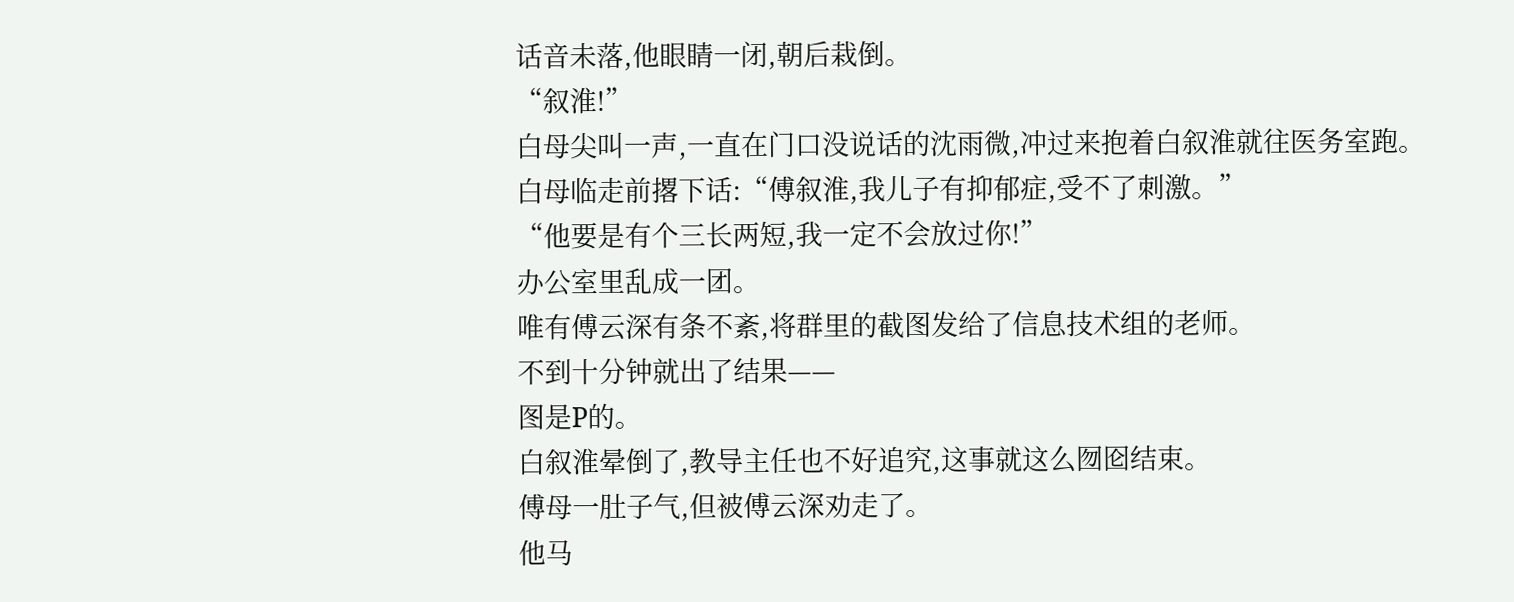话音未落,他眼睛一闭,朝后栽倒。
“叙淮!”
白母尖叫一声,一直在门口没说话的沈雨微,冲过来抱着白叙淮就往医务室跑。
白母临走前撂下话:“傅叙淮,我儿子有抑郁症,受不了刺激。”
“他要是有个三长两短,我一定不会放过你!”
办公室里乱成一团。
唯有傅云深有条不紊,将群里的截图发给了信息技术组的老师。
不到十分钟就出了结果——
图是P的。
白叙淮晕倒了,教导主任也不好追究,这事就这么囫囵结束。
傅母一肚子气,但被傅云深劝走了。
他马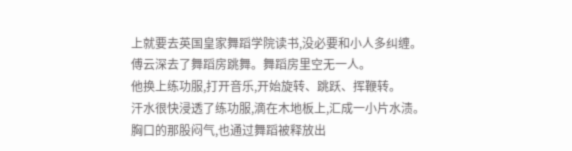上就要去英国皇家舞蹈学院读书,没必要和小人多纠缠。
傅云深去了舞蹈房跳舞。舞蹈房里空无一人。
他换上练功服,打开音乐,开始旋转、跳跃、挥鞭转。
汗水很快浸透了练功服,滴在木地板上,汇成一小片水渍。
胸口的那股闷气,也通过舞蹈被释放出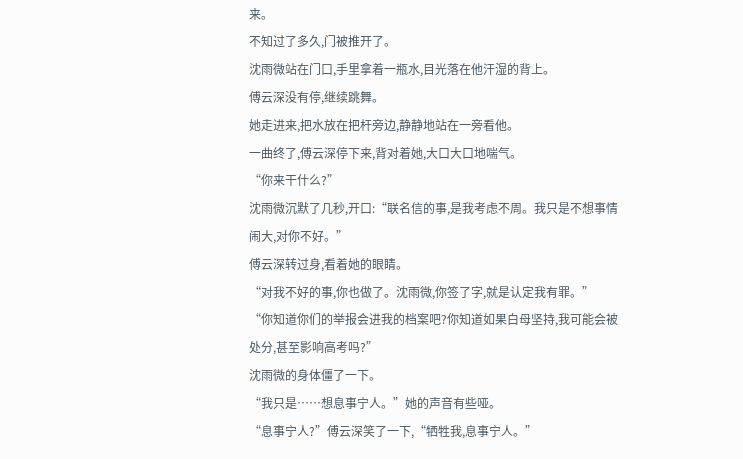来。
不知过了多久,门被推开了。
沈雨微站在门口,手里拿着一瓶水,目光落在他汗湿的背上。
傅云深没有停,继续跳舞。
她走进来,把水放在把杆旁边,静静地站在一旁看他。
一曲终了,傅云深停下来,背对着她,大口大口地喘气。
“你来干什么?”
沈雨微沉默了几秒,开口:“联名信的事,是我考虑不周。我只是不想事情闹大,对你不好。”
傅云深转过身,看着她的眼睛。
“对我不好的事,你也做了。沈雨微,你签了字,就是认定我有罪。”
“你知道你们的举报会进我的档案吧?你知道如果白母坚持,我可能会被处分,甚至影响高考吗?”
沈雨微的身体僵了一下。
“我只是……想息事宁人。”她的声音有些哑。
“息事宁人?”傅云深笑了一下,“牺牲我,息事宁人。”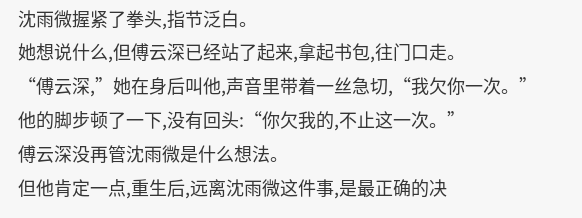沈雨微握紧了拳头,指节泛白。
她想说什么,但傅云深已经站了起来,拿起书包,往门口走。
“傅云深,”她在身后叫他,声音里带着一丝急切,“我欠你一次。”
他的脚步顿了一下,没有回头:“你欠我的,不止这一次。”
傅云深没再管沈雨微是什么想法。
但他肯定一点,重生后,远离沈雨微这件事,是最正确的决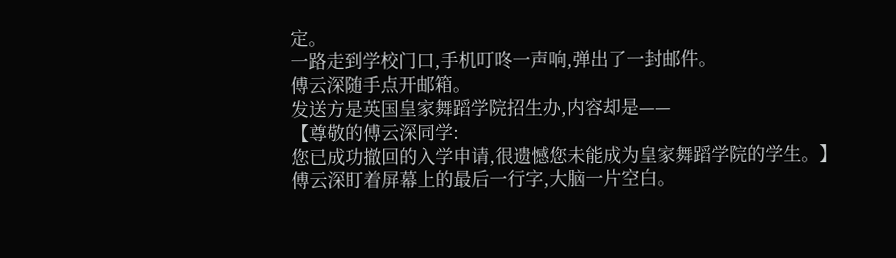定。
一路走到学校门口,手机叮咚一声响,弹出了一封邮件。
傅云深随手点开邮箱。
发送方是英国皇家舞蹈学院招生办,内容却是——
【尊敬的傅云深同学:
您已成功撤回的入学申请,很遗憾您未能成为皇家舞蹈学院的学生。】
傅云深盯着屏幕上的最后一行字,大脑一片空白。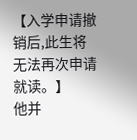【入学申请撤销后,此生将无法再次申请就读。】
他并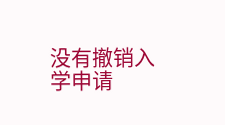没有撤销入学申请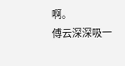啊。
傅云深深吸一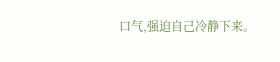口气,强迫自己冷静下来。